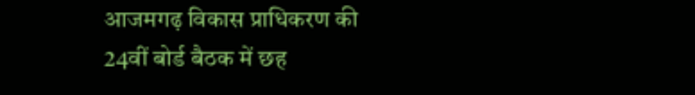आजमगढ़ विकास प्राधिकरण की 24वीं बोर्ड बैठक में छह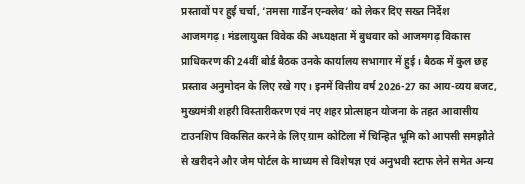प्रस्तावों पर हुई चर्चा, ‘तमसा गार्डेन एन्क्लेव’ को लेकर दिए सख्त निर्देश
आजमगढ़। मंडलायुक्त विवेक की अध्यक्षता में बुधवार को आजमगढ़ विकास प्राधिकरण की 24वीं बोर्ड बैठक उनके कार्यालय सभागार में हुई। बैठक में कुल छह प्रस्ताव अनुमोदन के लिए रखे गए। इनमें वित्तीय वर्ष 2026-27 का आय-व्यय बजट, मुख्यमंत्री शहरी विस्तारीकरण एवं नए शहर प्रोत्साहन योजना के तहत आवासीय टाउनशिप विकसित करने के लिए ग्राम कोटिला में चिन्हित भूमि को आपसी समझौते से खरीदने और जेम पोर्टल के माध्यम से विशेषज्ञ एवं अनुभवी स्टाफ लेने समेत अन्य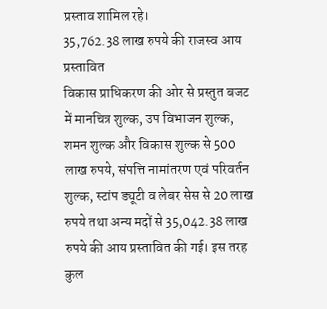प्रस्ताव शामिल रहे।
35,762.38 लाख रुपये की राजस्व आय प्रस्तावित
विकास प्राधिकरण की ओर से प्रस्तुत बजट में मानचित्र शुल्क, उप विभाजन शुल्क, शमन शुल्क और विकास शुल्क से 500 लाख रुपये, संपत्ति नामांतरण एवं परिवर्तन शुल्क, स्टांप ड्यूटी व लेबर सेस से 20 लाख रुपये तथा अन्य मदों से 35,042.38 लाख रुपये की आय प्रस्तावित की गई। इस तरह कुल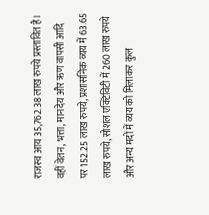राजस्व आय 35,762.38 लाख रुपये प्रस्तावित है।
वहीं वेतन, भत्ता, मानदेय और ऋण वापसी आदि पर 152.25 लाख रुपये, प्रशासनिक व्यय में 63.65 लाख रुपये, सोशल एक्टिविटी में 260 लाख रुपये और अन्य मदों में व्यय को मिलाकर कुल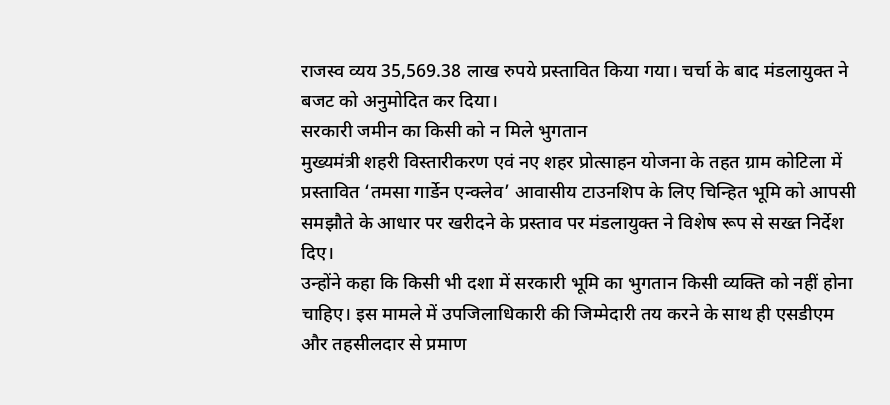राजस्व व्यय 35,569.38 लाख रुपये प्रस्तावित किया गया। चर्चा के बाद मंडलायुक्त ने बजट को अनुमोदित कर दिया।
सरकारी जमीन का किसी को न मिले भुगतान
मुख्यमंत्री शहरी विस्तारीकरण एवं नए शहर प्रोत्साहन योजना के तहत ग्राम कोटिला में प्रस्तावित ‘तमसा गार्डेन एन्क्लेव’ आवासीय टाउनशिप के लिए चिन्हित भूमि को आपसी समझौते के आधार पर खरीदने के प्रस्ताव पर मंडलायुक्त ने विशेष रूप से सख्त निर्देश दिए।
उन्होंने कहा कि किसी भी दशा में सरकारी भूमि का भुगतान किसी व्यक्ति को नहीं होना चाहिए। इस मामले में उपजिलाधिकारी की जिम्मेदारी तय करने के साथ ही एसडीएम और तहसीलदार से प्रमाण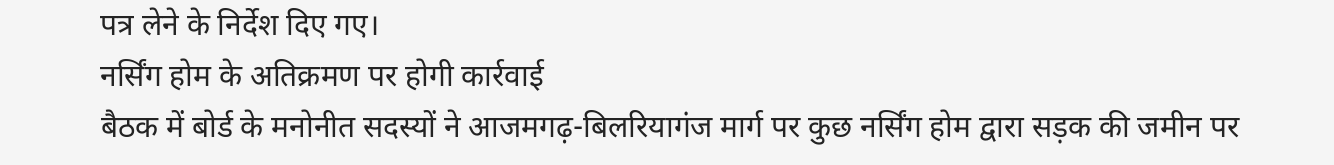पत्र लेने के निर्देश दिए गए।
नर्सिंग होम के अतिक्रमण पर होगी कार्रवाई
बैठक में बोर्ड के मनोनीत सदस्यों ने आजमगढ़-बिलरियागंज मार्ग पर कुछ नर्सिंग होम द्वारा सड़क की जमीन पर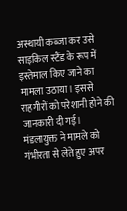अस्थायी कब्जा कर उसे साइकिल स्टैंड के रूप में इस्तेमाल किए जाने का मामला उठाया। इससे राहगीरों को परेशानी होने की जानकारी दी गई।
मंडलायुक्त ने मामले को गंभीरता से लेते हुए अपर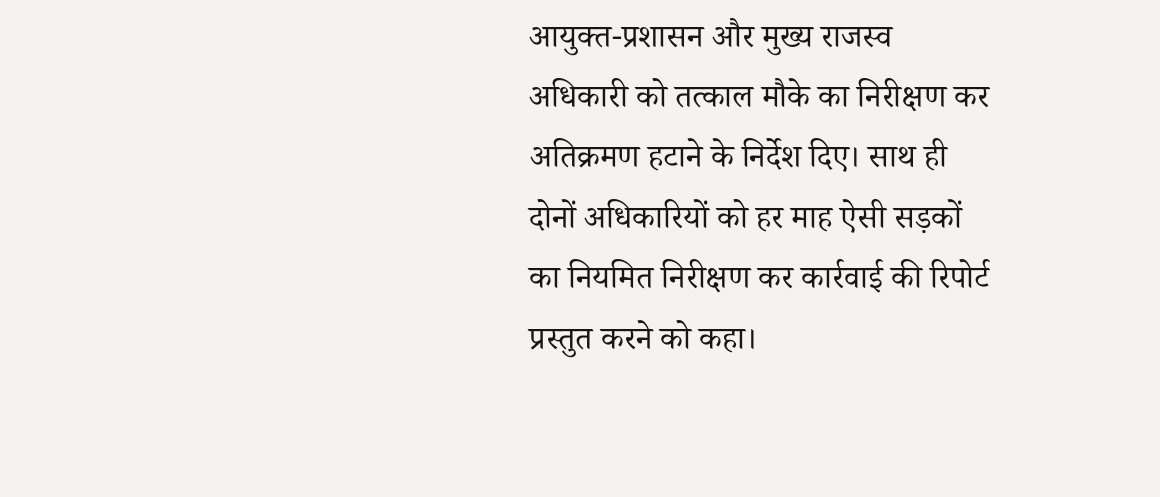आयुक्त-प्रशासन और मुख्य राजस्व अधिकारी को तत्काल मौके का निरीक्षण कर अतिक्रमण हटाने के निर्देश दिए। साथ ही दोनों अधिकारियों को हर माह ऐसी सड़कों का नियमित निरीक्षण कर कार्रवाई की रिपोर्ट प्रस्तुत करने को कहा।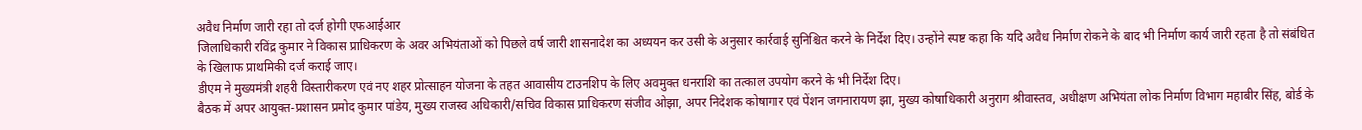अवैध निर्माण जारी रहा तो दर्ज होगी एफआईआर
जिलाधिकारी रविंद्र कुमार ने विकास प्राधिकरण के अवर अभियंताओं को पिछले वर्ष जारी शासनादेश का अध्ययन कर उसी के अनुसार कार्रवाई सुनिश्चित करने के निर्देश दिए। उन्होंने स्पष्ट कहा कि यदि अवैध निर्माण रोकने के बाद भी निर्माण कार्य जारी रहता है तो संबंधित के खिलाफ प्राथमिकी दर्ज कराई जाए।
डीएम ने मुख्यमंत्री शहरी विस्तारीकरण एवं नए शहर प्रोत्साहन योजना के तहत आवासीय टाउनशिप के लिए अवमुक्त धनराशि का तत्काल उपयोग करने के भी निर्देश दिए।
बैठक में अपर आयुक्त-प्रशासन प्रमोद कुमार पांडेय, मुख्य राजस्व अधिकारी/सचिव विकास प्राधिकरण संजीव ओझा, अपर निदेशक कोषागार एवं पेंशन जगनारायण झा, मुख्य कोषाधिकारी अनुराग श्रीवास्तव, अधीक्षण अभियंता लोक निर्माण विभाग महाबीर सिंह, बोर्ड के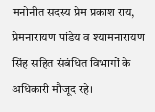मनोनीत सदस्य प्रेम प्रकाश राय, प्रेमनारायण पांडेय व श्यामनारायण सिंह सहित संबंधित विभागों के अधिकारी मौजूद रहे।